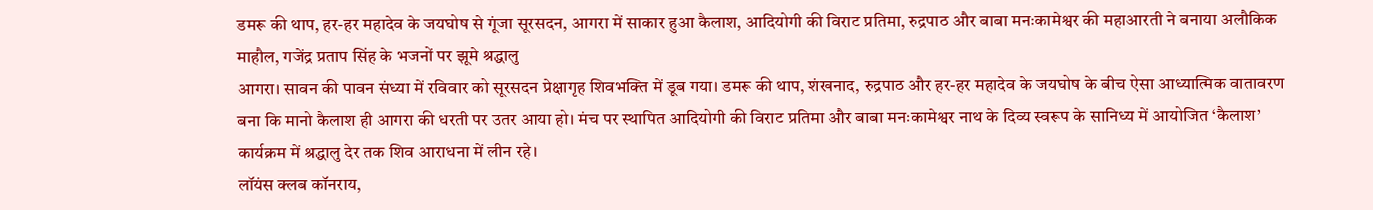डमरू की थाप, हर-हर महादेव के जयघोष से गूंजा सूरसदन, आगरा में साकार हुआ कैलाश, आदियोगी की विराट प्रतिमा, रुद्रपाठ और बाबा मनःकामेश्वर की महाआरती ने बनाया अलौकिक माहौल, गजेंद्र प्रताप सिंह के भजनों पर झूमे श्रद्धालु
आगरा। सावन की पावन संध्या में रविवार को सूरसदन प्रेक्षागृह शिवभक्ति में डूब गया। डमरू की थाप, शंखनाद, रुद्रपाठ और हर-हर महादेव के जयघोष के बीच ऐसा आध्यात्मिक वातावरण बना कि मानो कैलाश ही आगरा की धरती पर उतर आया हो। मंच पर स्थापित आदियोगी की विराट प्रतिमा और बाबा मनःकामेश्वर नाथ के दिव्य स्वरूप के सानिध्य में आयोजित ‘कैलाश’ कार्यक्रम में श्रद्धालु देर तक शिव आराधना में लीन रहे।
लॉयंस क्लब कॉनराय,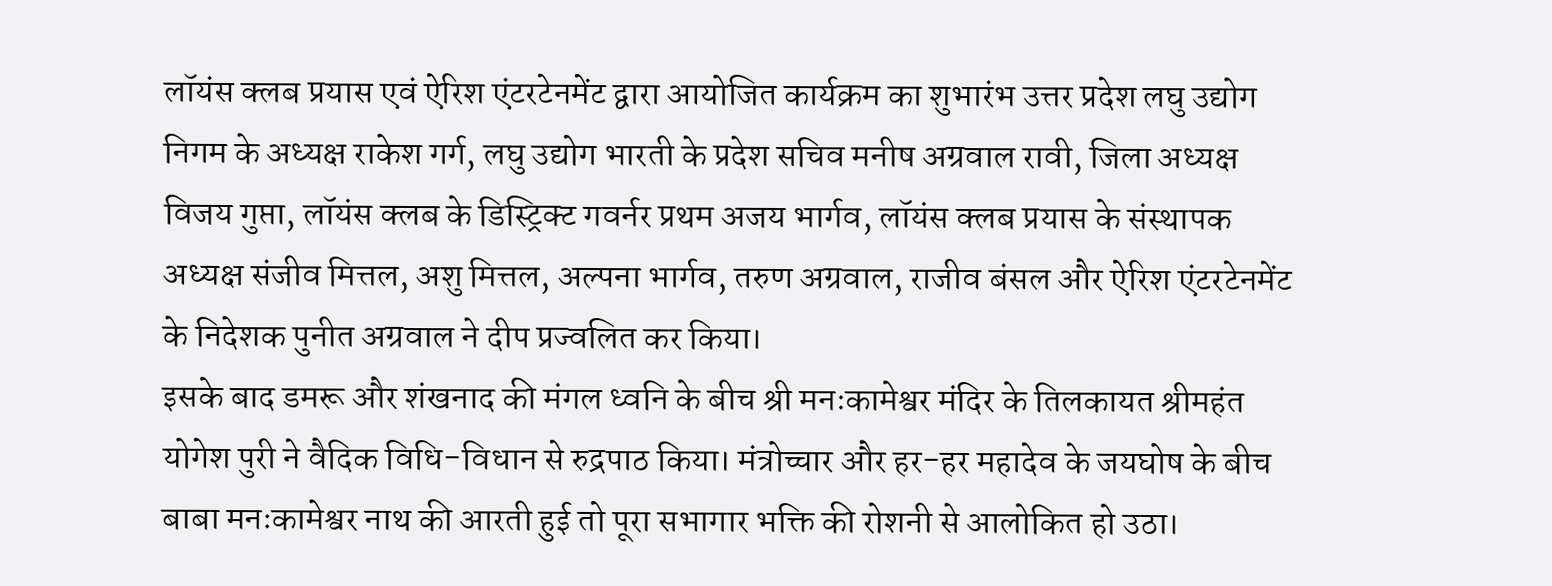लॉयंस क्लब प्रयास एवं ऐरिश एंटरटेनमेंट द्वारा आयोजित कार्यक्रम का शुभारंभ उत्तर प्रदेश लघु उद्योग निगम के अध्यक्ष राकेश गर्ग, लघु उद्योग भारती के प्रदेश सचिव मनीष अग्रवाल रावी, जिला अध्यक्ष विजय गुप्ता, लॉयंस क्लब के डिस्ट्रिक्ट गवर्नर प्रथम अजय भार्गव, लॉयंस क्लब प्रयास के संस्थापक अध्यक्ष संजीव मित्तल, अशु मित्तल, अल्पना भार्गव, तरुण अग्रवाल, राजीव बंसल और ऐरिश एंटरटेनमेंट के निदेशक पुनीत अग्रवाल ने दीप प्रज्वलित कर किया।
इसके बाद डमरू और शंखनाद की मंगल ध्वनि के बीच श्री मनःकामेश्वर मंदिर के तिलकायत श्रीमहंत योगेश पुरी ने वैदिक विधि-विधान से रुद्रपाठ किया। मंत्रोच्चार और हर-हर महादेव के जयघोष के बीच बाबा मनःकामेश्वर नाथ की आरती हुई तो पूरा सभागार भक्ति की रोशनी से आलोकित हो उठा।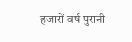हजारों वर्ष पुरानी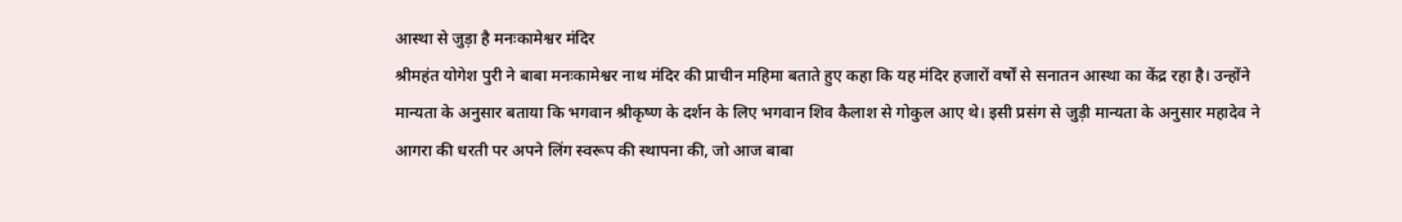आस्था से जुड़ा है मनःकामेश्वर मंदिर
श्रीमहंत योगेश पुरी ने बाबा मनःकामेश्वर नाथ मंदिर की प्राचीन महिमा बताते हुए कहा कि यह मंदिर हजारों वर्षों से सनातन आस्था का केंद्र रहा है। उन्होंने मान्यता के अनुसार बताया कि भगवान श्रीकृष्ण के दर्शन के लिए भगवान शिव कैलाश से गोकुल आए थे। इसी प्रसंग से जुड़ी मान्यता के अनुसार महादेव ने आगरा की धरती पर अपने लिंग स्वरूप की स्थापना की, जो आज बाबा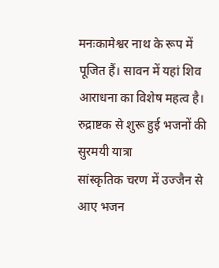मनःकामेश्वर नाथ के रूप में पूजित हैं। सावन में यहां शिव आराधना का विशेष महत्व है।
रुद्राष्टक से शुरू हुई भजनों की सुरमयी यात्रा
सांस्कृतिक चरण में उज्जैन से आए भजन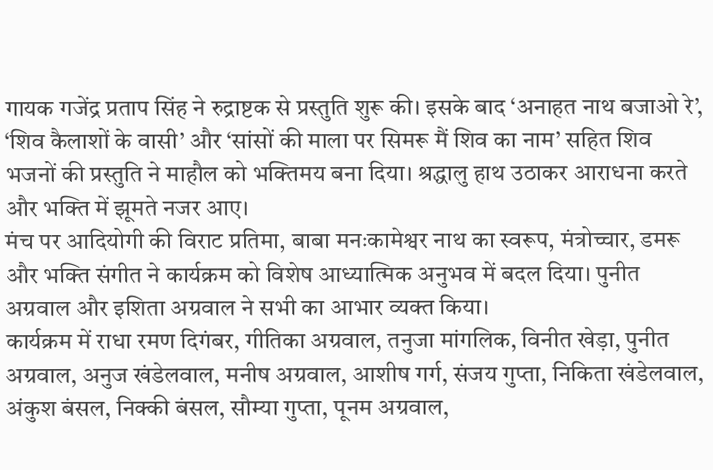गायक गजेंद्र प्रताप सिंह ने रुद्राष्टक से प्रस्तुति शुरू की। इसके बाद ‘अनाहत नाथ बजाओ रे’, ‘शिव कैलाशों के वासी’ और ‘सांसों की माला पर सिमरू मैं शिव का नाम’ सहित शिव भजनों की प्रस्तुति ने माहौल को भक्तिमय बना दिया। श्रद्धालु हाथ उठाकर आराधना करते और भक्ति में झूमते नजर आए।
मंच पर आदियोगी की विराट प्रतिमा, बाबा मनःकामेश्वर नाथ का स्वरूप, मंत्रोच्चार, डमरू और भक्ति संगीत ने कार्यक्रम को विशेष आध्यात्मिक अनुभव में बदल दिया। पुनीत अग्रवाल और इशिता अग्रवाल ने सभी का आभार व्यक्त किया।
कार्यक्रम में राधा रमण दिगंबर, गीतिका अग्रवाल, तनुजा मांगलिक, विनीत खेड़ा, पुनीत अग्रवाल, अनुज खंडेलवाल, मनीष अग्रवाल, आशीष गर्ग, संजय गुप्ता, निकिता खंडेलवाल, अंकुश बंसल, निक्की बंसल, सौम्या गुप्ता, पूनम अग्रवाल,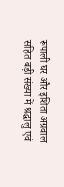रूपाली घर और इशिता अग्रवाल सहित बड़ी संख्या में श्रद्धालु एवं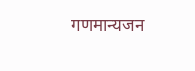गणमान्यजन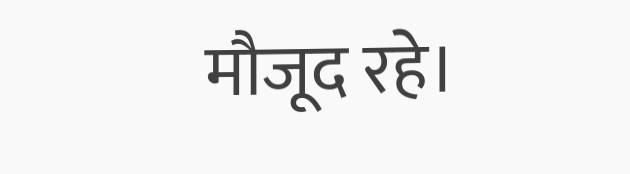मौजूद रहे।